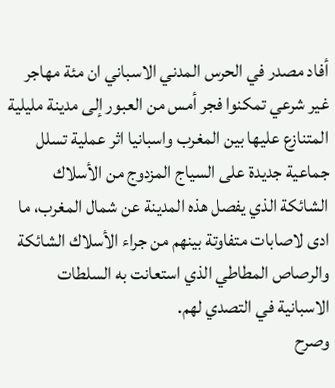أفاد مصدر في الحرس المدني الاسباني ان مئة مهاجر غير شرعي تمكنوا فجر أمس من العبور إلى مدينة مليلية المتنازع عليها بين المغرب واسبانيا اثر عملية تسلل جماعية جديدة على السياج المزدوج من الأسلاك الشائكة الذي يفصل هذه المدينة عن شمال المغرب، ما ادى لاصابات متفاوتة بينهم من جراء الأسلاك الشائكة والرصاص المطاطي الذي استعانت به السلطات الاسبانية في التصدي لهم.
وصرح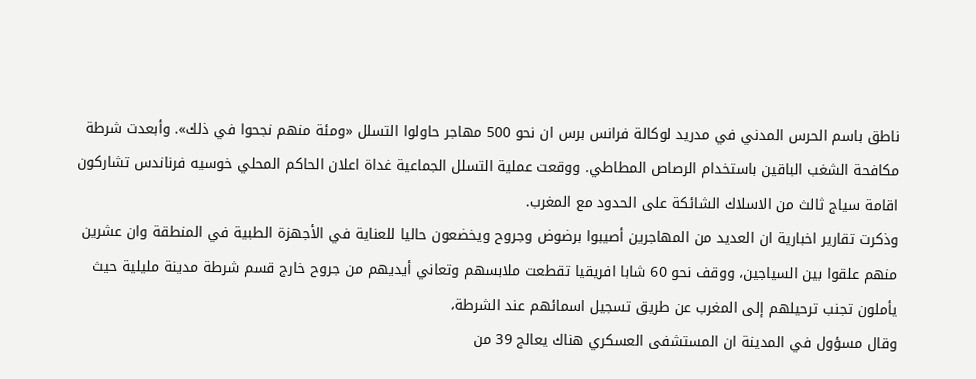ناطق باسم الحرس المدني في مدريد لوكالة فرانس برس ان نحو 500 مهاجر حاولوا التسلل «ومئة منهم نجحوا في ذلك». وأبعدت شرطة مكافحة الشغب الباقين باستخدام الرصاص المطاطي. ووقعت عملية التسلل الجماعية غداة اعلان الحاكم المحلي خوسيه فرناندس تشاركون اقامة سياج ثالث من الاسلاك الشائكة على الحدود مع المغرب.
وذكرت تقارير اخبارية ان العديد من المهاجرين أصيبوا برضوض وجروح ويخضعون حاليا للعناية في الأجهزة الطبية في المنطقة وان عشرين منهم علقوا بين السياجين، ووقف نحو 60 شابا افريقيا تقطعت ملابسهم وتعاني أيديهم من جروح خارج قسم شرطة مدينة مليلية حيث يأملون تجنب ترحيلهم إلى المغرب عن طريق تسجيل اسمائهم عند الشرطة،
وقال مسؤول في المدينة ان المستشفى العسكري هناك يعالج 39 من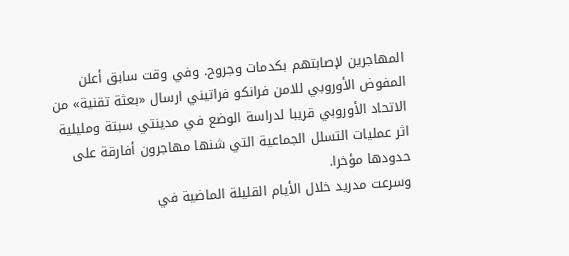المهاجرين لإصابتهم بكدمات وجروح. وفي وقت سابق أعلن المفوض الأوروبي للامن فرانكو فراتيني ارسال «بعثة تقنية» من الاتحاد الأوروبي قريبا لدراسة الوضع في مدينتي سبتة ومليلية اثر عمليات التسلل الجماعية التي شنها مهاجرون أفارقة على حدودها مؤخرا.
وسرعت مدريد خلال الأيام القليلة الماضية في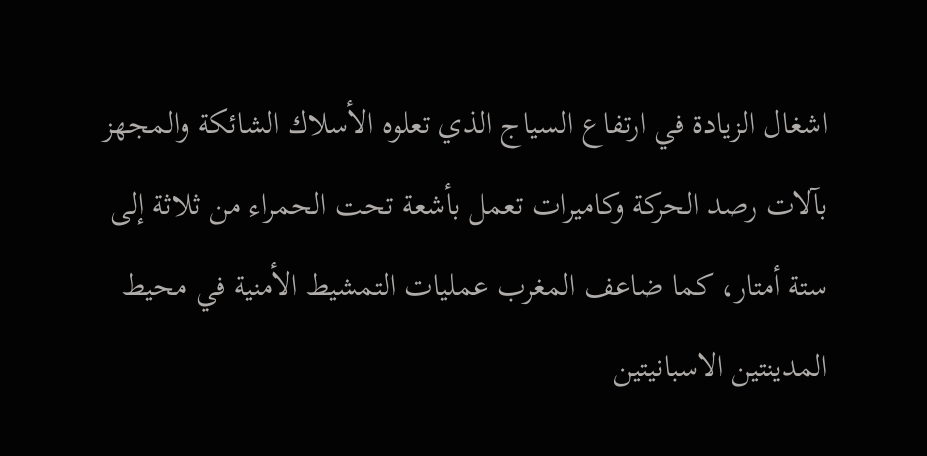اشغال الزيادة في ارتفاع السياج الذي تعلوه الأسلاك الشائكة والمجهز بآلات رصد الحركة وكاميرات تعمل بأشعة تحت الحمراء من ثلاثة إلى ستة أمتار، كما ضاعف المغرب عمليات التمشيط الأمنية في محيط المدينتين الاسبانيتين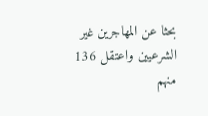بحثا عن المهاجرين غير الشرعيين واعتقل 136 منهم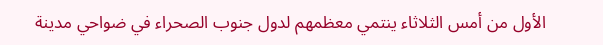الأول من أمس الثلاثاء ينتمي معظمهم لدول جنوب الصحراء في ضواحي مدينة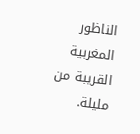الناظور المغربية القريبة من مليلة.